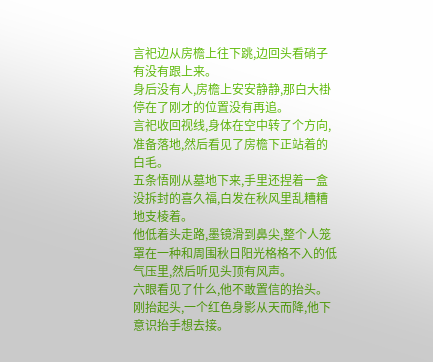言祀边从房檐上往下跳,边回头看硝子有没有跟上来。
身后没有人,房檐上安安静静,那白大褂停在了刚才的位置没有再追。
言祀收回视线,身体在空中转了个方向,准备落地,然后看见了房檐下正站着的白毛。
五条悟刚从墓地下来,手里还捏着一盒没拆封的喜久福,白发在秋风里乱糟糟地支棱着。
他低着头走路,墨镜滑到鼻尖,整个人笼罩在一种和周围秋日阳光格格不入的低气压里,然后听见头顶有风声。
六眼看见了什么,他不敢置信的抬头。
刚抬起头,一个红色身影从天而降,他下意识抬手想去接。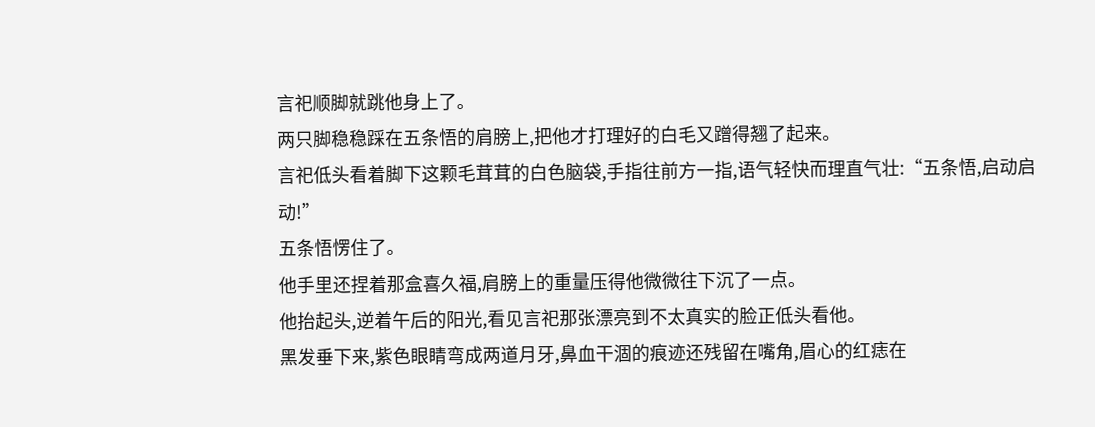言祀顺脚就跳他身上了。
两只脚稳稳踩在五条悟的肩膀上,把他才打理好的白毛又蹭得翘了起来。
言祀低头看着脚下这颗毛茸茸的白色脑袋,手指往前方一指,语气轻快而理直气壮:“五条悟,启动启动!”
五条悟愣住了。
他手里还捏着那盒喜久福,肩膀上的重量压得他微微往下沉了一点。
他抬起头,逆着午后的阳光,看见言祀那张漂亮到不太真实的脸正低头看他。
黑发垂下来,紫色眼睛弯成两道月牙,鼻血干涸的痕迹还残留在嘴角,眉心的红痣在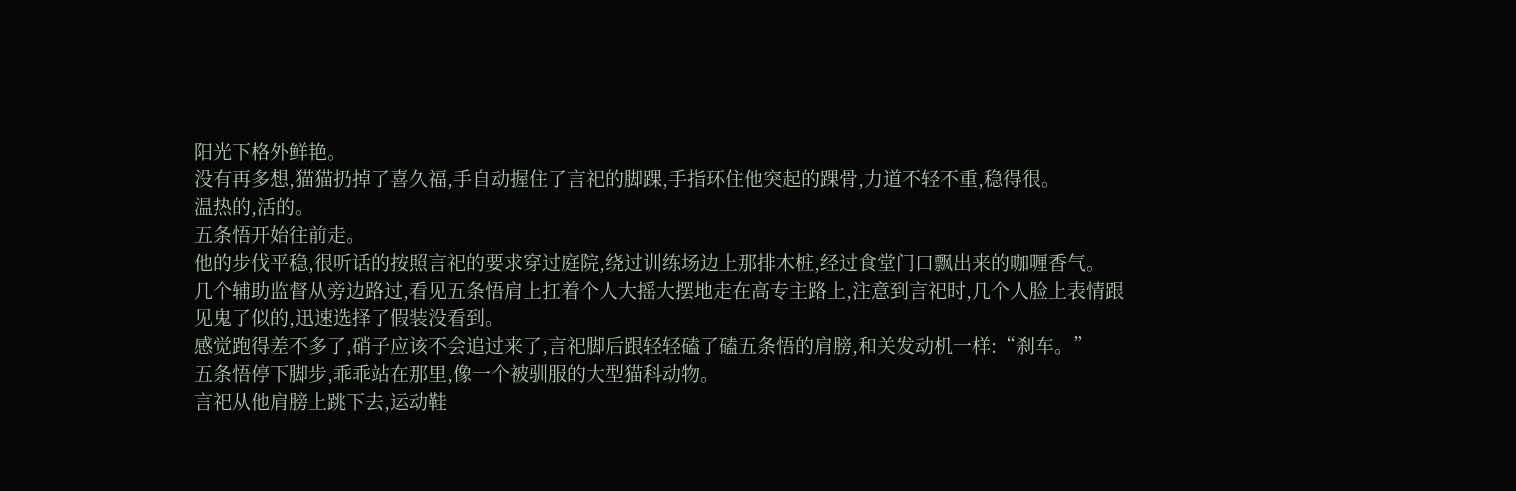阳光下格外鲜艳。
没有再多想,猫猫扔掉了喜久福,手自动握住了言祀的脚踝,手指环住他突起的踝骨,力道不轻不重,稳得很。
温热的,活的。
五条悟开始往前走。
他的步伐平稳,很听话的按照言祀的要求穿过庭院,绕过训练场边上那排木桩,经过食堂门口飘出来的咖喱香气。
几个辅助监督从旁边路过,看见五条悟肩上扛着个人大摇大摆地走在高专主路上,注意到言祀时,几个人脸上表情跟见鬼了似的,迅速选择了假装没看到。
感觉跑得差不多了,硝子应该不会追过来了,言祀脚后跟轻轻磕了磕五条悟的肩膀,和关发动机一样:“刹车。”
五条悟停下脚步,乖乖站在那里,像一个被驯服的大型猫科动物。
言祀从他肩膀上跳下去,运动鞋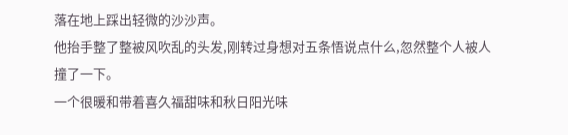落在地上踩出轻微的沙沙声。
他抬手整了整被风吹乱的头发,刚转过身想对五条悟说点什么,忽然整个人被人撞了一下。
一个很暖和带着喜久福甜味和秋日阳光味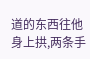道的东西往他身上拱,两条手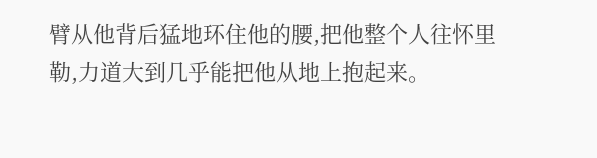臂从他背后猛地环住他的腰,把他整个人往怀里勒,力道大到几乎能把他从地上抱起来。